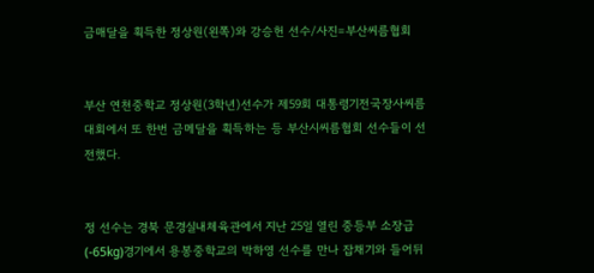금매달을 획득한 정상원(왼쪽)와 강승헌 선수/사진=부산씨름협회


부산 연천중학교 정상원(3학년)선수가 제59회 대통령기전국장사씨름대회에서 또 한번 금메달을 획득하는 등 부산시씨름협회 선수들이 선전했다.


정 선수는 경북 문경실내체육관에서 지난 25일 열린 중등부 소장급(-65kg)경기에서 용봉중학교의 박하영 선수를 만나 잡채기와 들어뒤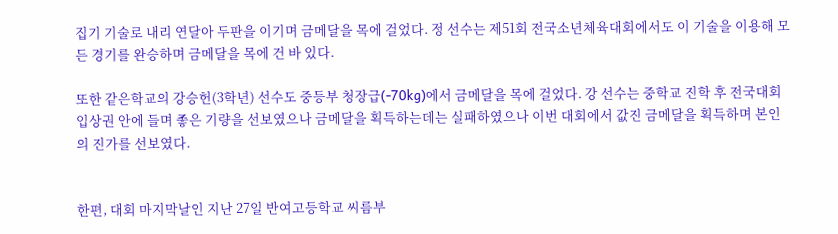집기 기술로 내리 연달아 두판을 이기며 금메달을 목에 걸었다. 정 선수는 제51회 전국소년체육대회에서도 이 기술을 이용해 모든 경기를 완승하며 금메달을 목에 건 바 있다.

또한 같은학교의 강승헌(3학년) 선수도 중등부 청장급(-70kg)에서 금메달을 목에 걸었다. 강 선수는 중학교 진학 후 전국대회 입상권 안에 들며 좋은 기량을 선보였으나 금메달을 획득하는데는 실패하였으나 이번 대회에서 값진 금메달을 획득하며 본인의 진가를 선보였다.


한편, 대회 마지막날인 지난 27일 반여고등학교 씨름부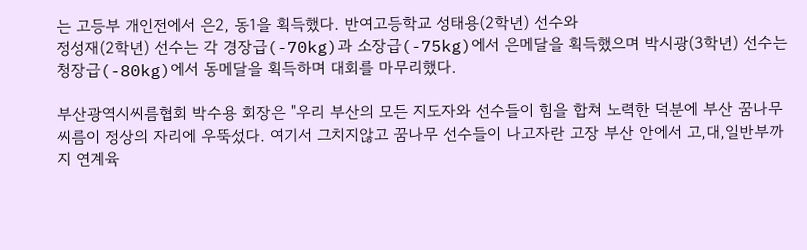는 고등부 개인전에서 은2, 동1을 획득했다. 반여고등학교 성태용(2학년) 선수와
정성재(2학년) 선수는 각 경장급(-70kg)과 소장급(-75kg)에서 은메달을 획득했으며 박시광(3학년) 선수는 청장급(-80kg)에서 동메달을 획득하며 대회를 마무리했다.

부산광역시씨름협회 박수용 회장은 "우리 부산의 모든 지도자와 선수들이 힘을 합쳐 노력한 덕분에 부산 꿈나무 씨름이 정상의 자리에 우뚝섰다. 여기서 그치지않고 꿈나무 선수들이 나고자란 고장 부산 안에서 고,대,일반부까지 연계육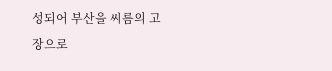성되어 부산을 씨름의 고장으로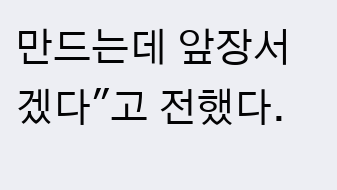만드는데 앞장서겠다"고 전했다.